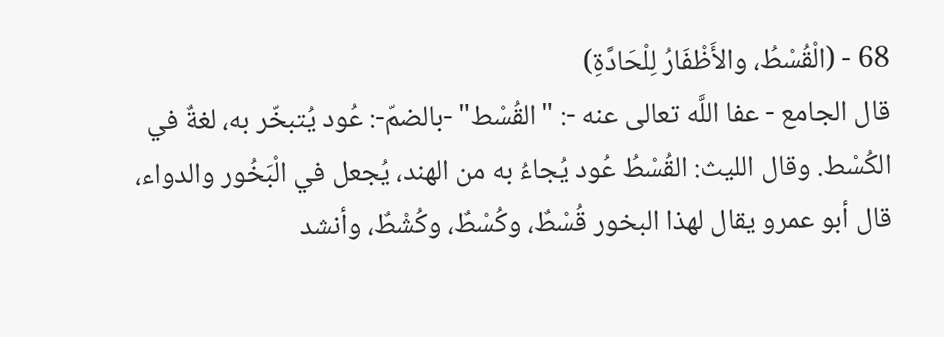68 - (الْقُسْطُ، والأَظْفَارُ لِلْحَادَّةِ)
قال الجامع - عفا اللَّه تعالى عنه -: "القُسْط" -بالضمّ-: عُود يُتبخّر به، لغةٌ في الكُسْط. وقال الليث: القُسْطُ عُود يُجاءُ به من الهند، يُجعل في الْبَخُور والدواء، قال أبو عمرو يقال لهذا البخور قُسْطٌ، وكُسْطٌ، وكُشْطٌ، وأنشد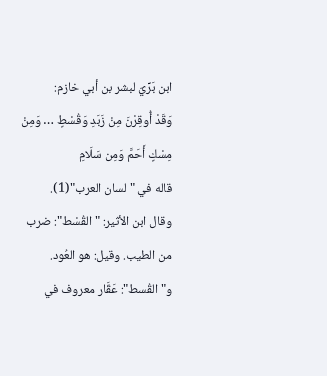ابن بَرِّيّ لبشر بن أبي خازم:
وَقَدْ أُوقِرْنَ مِنْ زَبَدِ وَقُسْطٍ … وَمِنْ مِسْكٍ أَحَمَّ وَمِن سَلَامِ
قاله في "لسان العرب"(1).
وقال ابن الأثير: "القُسْط": ضرب من الطيب. وقيل: هو العُود. و"القُسط": عَقَّار معروف في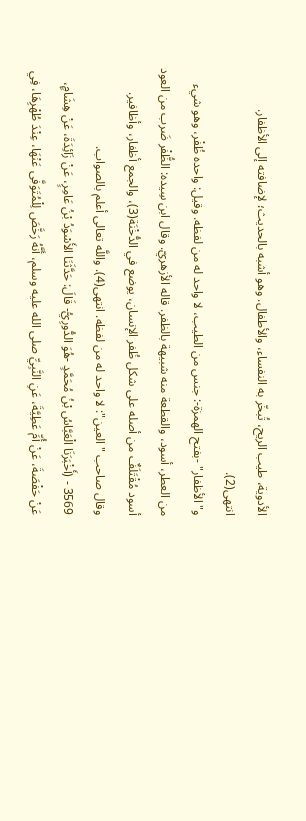الأدوية، طيب الريح، تُبخّر به النفساء، والأطفال. وهو أشبه بالحديث؛ لإضافته إلى الأظفار. انتهى(2).
و"الأظفار" -بفتح الهمزة-: جنس من الطيب، لا واحد له من لفظه. وقيل: واحده ظُفْر، وهو شيء من العطر، أسود، والقطعة منه شبيهة بالظفر. قاله الأزهريّ. وقال ابن سِيده: الظُّفْر ضَرب من العود أسود مُقْتَلَفٌ من أصله على شكل ظُفر الإنسان، يوضع في الدُّخْنَة(3)، والجمع أظفار، وأظافير. وقال صاحب "العين": لا واحد له من لفظه. انتهى(4). واللَّه تعالى أعلم بالصواب.
3569 - (أَخْبَرَنَا الْعَبَّاسُ بْنُ مُحَمَّدٍ -هُوَ الدُّورِيُّ- قَالَ: حَدَّثَنَا الأَسْوَدُ بْنُ عَامِرٍ، عَنْ زَائِدَةَ، عَنْ هِشَامٍ، عَنْ حَفْصَةَ، عَنْ أُمِّ عَطِيَّةَ، عَنِ النَّبِيِّ صلى الله عليه وسلم، أَنَّهُ رَخَّصَ لِلْمُتَوَفَّى عَنْهَا، عِنْدَ طُهْرِهَا، فِي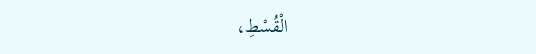الْقُسْطِ،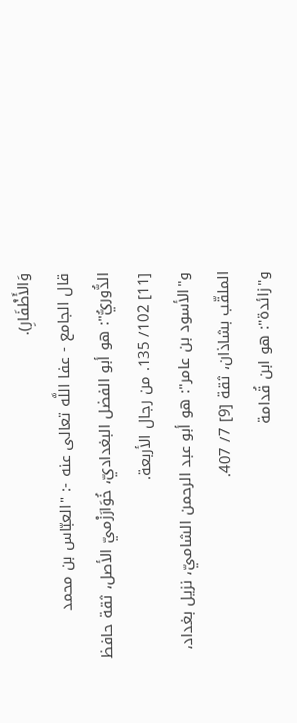وَالأَظْفَارِ).
قال الجامع - عفا اللَّه تعالى عنه -: "العبّاس بن محمد الدُّوريُّ": هو أبو الفضل البغداديّ، خُوَارَزْميّ الأصل، ثقة حافظ [11] 102/ 135. من رجال الأربعة.
و"الأسود بن عامر": هو أبو عبد الرحمن الشاميّ، نزيل بغداد، الملقّب بشاذان، ثقة [9] 7/ 407.
و"زائدة": هو ابن قُدامة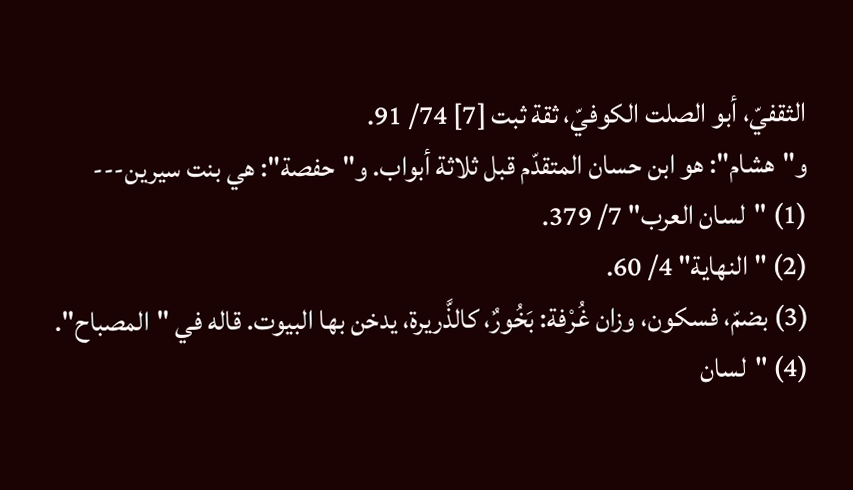الثقفيّ، أبو الصلت الكوفيّ، ثقة ثبت [7] 74/ 91.
و"هشام": هو ابن حسان المتقدّم قبل ثلاثة أبواب. و"حفصة": هي بنت سيرين---
(1) "لسان العرب" 7/ 379.
(2) "النهاية" 4/ 60.
(3) بضمّ، فسكون، وزان غُرْفة: بَخُورٌ، كالذَّريرة، يدخن بها البيوت. قاله في "المصباح".
(4) "لسان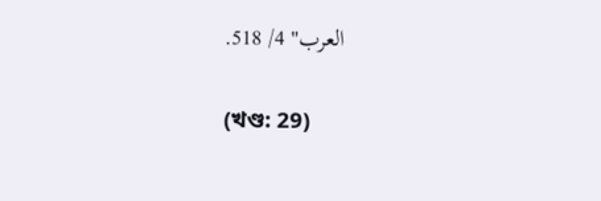العرب" 4/ 518.

(খণ্ড: 29)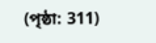(পৃষ্ঠা: 311)